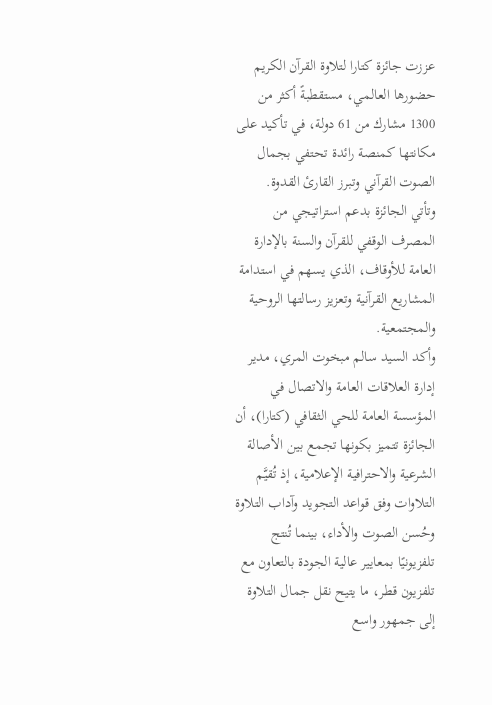عززت جائزة كتارا لتلاوة القرآن الكريم حضورها العالمي، مستقطبةً أكثر من 1300 مشارك من 61 دولة، في تأكيد على مكانتها كمنصة رائدة تحتفي بجمال الصوت القرآني وتبرز القارئ القدوة.
وتأتي الجائزة بدعم استراتيجي من المصرف الوقفي للقرآن والسنة بالإدارة العامة للأوقاف، الذي يسهم في استدامة المشاريع القرآنية وتعزيز رسالتها الروحية والمجتمعية.
وأكد السيد سالم مبخوت المري، مدير إدارة العلاقات العامة والاتصال في المؤسسة العامة للحي الثقافي (كتارا)، أن الجائزة تتميز بكونها تجمع بين الأصالة الشرعية والاحترافية الإعلامية، إذ تُقيَّم التلاوات وفق قواعد التجويد وآداب التلاوة وحُسن الصوت والأداء، بينما تُنتج تلفزيونيًا بمعايير عالية الجودة بالتعاون مع تلفزيون قطر، ما يتيح نقل جمال التلاوة إلى جمهور واسع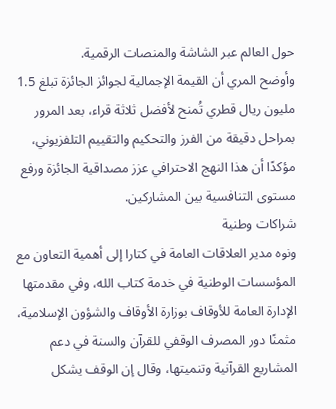حول العالم عبر الشاشة والمنصات الرقمية.
وأوضح المري أن القيمة الإجمالية لجوائز الجائزة تبلغ 1.5 مليون ريال قطري تُمنح لأفضل ثلاثة قراء، بعد المرور بمراحل دقيقة من الفرز والتحكيم والتقييم التلفزيوني، مؤكدًا أن هذا النهج الاحترافي عزز مصداقية الجائزة ورفع مستوى التنافسية بين المشاركين.
شراكات وطنية
ونوه مدير العلاقات العامة في كتارا إلى أهمية التعاون مع المؤسسات الوطنية في خدمة كتاب الله، وفي مقدمتها الإدارة العامة للأوقاف بوزارة الأوقاف والشؤون الإسلامية، مثمنًا دور المصرف الوقفي للقرآن والسنة في دعم المشاريع القرآنية وتنميتها، وقال إن الوقف يشكل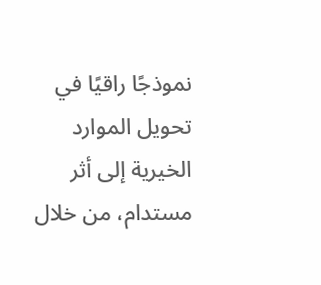نموذجًا راقيًا في تحويل الموارد الخيرية إلى أثر مستدام، من خلال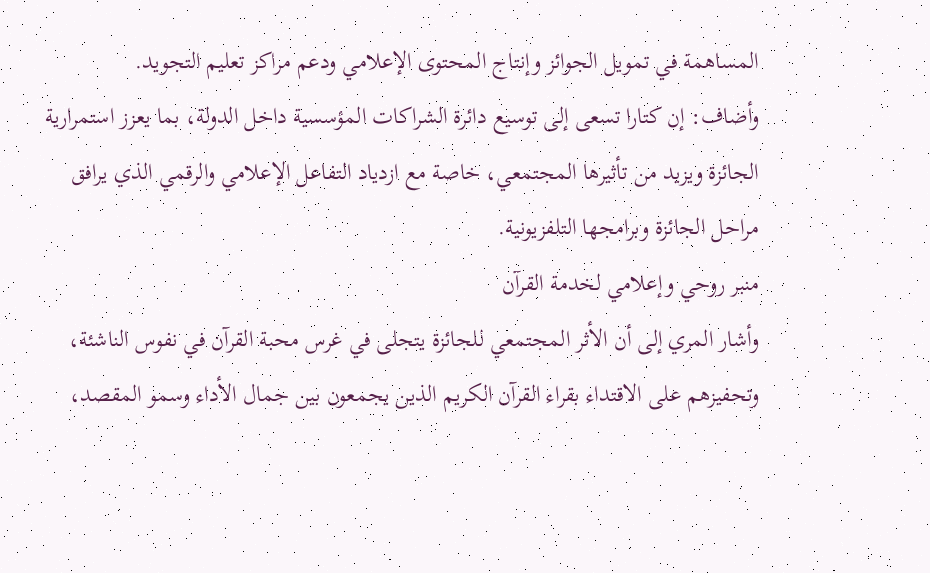المساهمة في تمويل الجوائز وإنتاج المحتوى الإعلامي ودعم مراكز تعليم التجويد.
وأضاف: إن كتارا تسعى إلى توسيع دائرة الشراكات المؤسسية داخل الدولة، بما يعزز استمرارية الجائزة ويزيد من تأثيرها المجتمعي، خاصة مع ازدياد التفاعل الإعلامي والرقمي الذي يرافق مراحل الجائزة وبرامجها التلفزيونية.
منبر روحي وإعلامي لخدمة القرآن
وأشار المري إلى أن الأثر المجتمعي للجائزة يتجلى في غرس محبة القرآن في نفوس الناشئة، وتحفيزهم على الاقتداء بقراء القرآن الكريم الذين يجمعون بين جمال الأداء وسمو المقصد،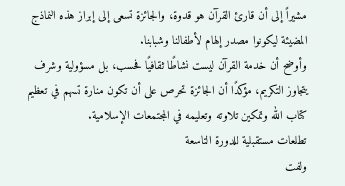مشيراً إلى أن قارئ القرآن هو قدوة، والجائزة تسعى إلى إبراز هذه النماذج المضيئة ليكونوا مصدر إلهام لأطفالنا وشبابنا.
وأوضح أن خدمة القرآن ليست نشاطًا ثقافيًا فحسب، بل مسؤولية وشرف يتجاوز التكريم، مؤكدًا أن الجائزة تحرص على أن تكون منارة تسهم في تعظيم كتاب الله وتمكين تلاوته وتعليمه في المجتمعات الإسلامية.
تطلعات مستقبلية للدورة التاسعة
ولفت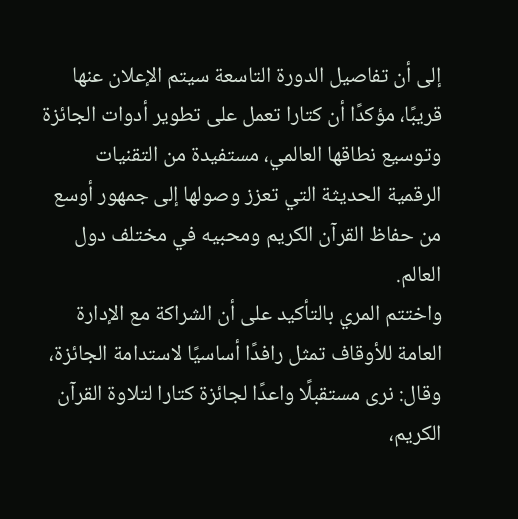إلى أن تفاصيل الدورة التاسعة سيتم الإعلان عنها قريبًا، مؤكدًا أن كتارا تعمل على تطوير أدوات الجائزة وتوسيع نطاقها العالمي، مستفيدة من التقنيات الرقمية الحديثة التي تعزز وصولها إلى جمهور أوسع من حفاظ القرآن الكريم ومحبيه في مختلف دول العالم.
واختتم المري بالتأكيد على أن الشراكة مع الإدارة العامة للأوقاف تمثل رافدًا أساسيًا لاستدامة الجائزة، وقال: نرى مستقبلًا واعدًا لجائزة كتارا لتلاوة القرآن الكريم،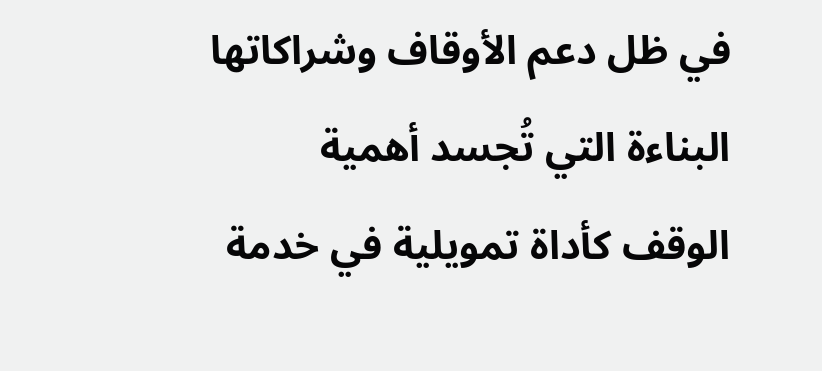في ظل دعم الأوقاف وشراكاتها البناءة التي تُجسد أهمية الوقف كأداة تمويلية في خدمة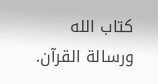كتاب الله ورسالة القرآن.